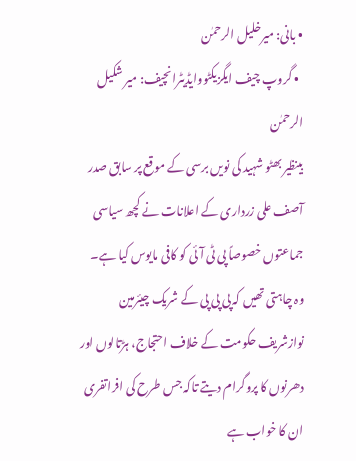• بانی: میرخلیل الرحمٰن
  • گروپ چیف ایگزیکٹووایڈیٹرانچیف: میر شکیل الرحمٰن
بینظیر بھٹو شہید کی نویں برسی کے موقع پر سابق صدر آصف علی زرداری کے اعلانات نے کچھ سیاسی جماعتوں خصوصاً پی ٹی آ ئی کو کافی مایوس کیا ہے۔ وہ چاہتی تھیں کہ پی پی پی کے شریک چیئرمین نوازشریف حکومت کے خلاف احتجاج، ہڑتالوں اور دھرنوں کا پروگرام دیتے تاکہ جس طرح کی افراتفری ان کا خواب ہے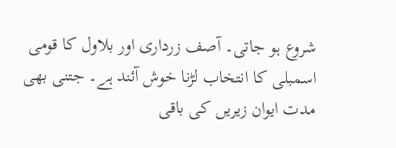شروع ہو جاتی۔ آصف زرداری اور بلاول کا قومی اسمبلی کا انتخاب لڑنا خوش آئند ہے۔ جتنی بھی مدت ایوان زیریں کی باقی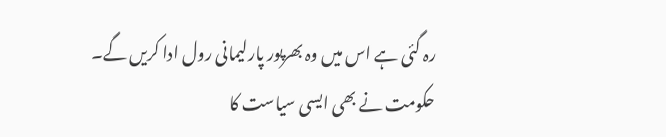رہ گئی ہے اس میں وہ بھرپور پارلیمانی رول ادا کریں گے۔ حکومت نے بھی ایسی سیاست کا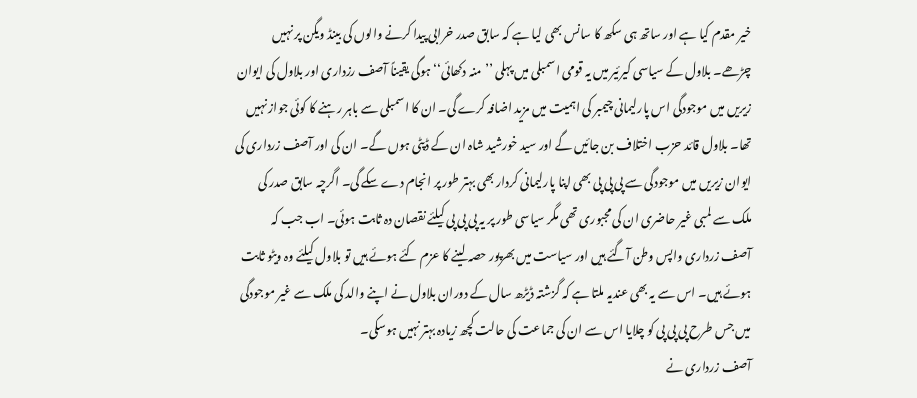خیر مقدم کیا ہے اور ساتھ ہی سکھ کا سانس بھی لیا ہے کہ سابق صدر خرابی پیدا کرنے والوں کی بینڈ ویگن پر نہیں چڑھے۔ بلاول کے سیاسی کیرئیر میں یہ قومی اسمبلی میں پہلی ’’منہ دکھائی‘‘ ہوگی یقیناً آصف رزداری اور بلاول کی ایوان زیریں میں موجودگی اس پارلیمانی چیمبر کی اہمیت میں مزید اضافہ کرے گی۔ ان کا اسمبلی سے باہر رہنے کا کوئی جواز نہیں تھا۔ بلاول قائد حزب اختلاف بن جائیں گے اور سید خورشید شاہ ان کے ڈپٹی ہوں گے۔ ان کی اور آصف زرداری کی ایوان زیریں میں موجودگی سے پی پی پی بھی اپنا پارلیمانی کردار بھی بہتر طور پر انجام دے سکے گی۔ اگرچہ سابق صدر کی ملک سے لمبی غیر حاضری ان کی مجبوری تھی مگر سیاسی طور پر یہ پی پی پی کیلئے نقصان دہ ثابت ہوئی۔ اب جب کہ آصف زرداری واپس وطن آگئے ہیں اور سیاست میں بھرپور حصہ لینے کا عزم کئے ہوئے ہیں تو بلاول کیلئے وہ ویٹو ثابت ہوئے ہیں۔ اس سے یہ بھی عندیہ ملتا ہے کہ گزشتہ ڈیڑھ سال کے دوران بلاول نے اپنے والد کی ملک سے غیر موجودگی میں جس طرح پی پی پی کو چلایا اس سے ان کی جماعت کی حالت کچھ زیادہ بہتر نہیں ہوسکی۔
آصف زرداری نے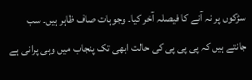سڑکوں پر نہ آنے کا فیصلہ آخر کیا۔ وجوہات صاف ظاہر ہیں۔ سب جانتے ہیں کہ پی پی پی کی حالت ابھی تک پنجاب میں وہی پرانی ہے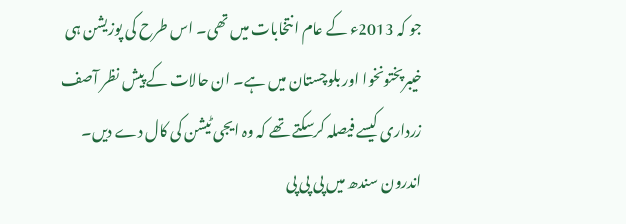جو کہ 2013ء کے عام انتخابات میں تھی۔ اس طرح کی پوزیشن ہی خیبرپختونخوا اور بلوچستان میں ہے۔ ان حالات کے پیش نظر آصف زرداری کیسے فیصلہ کرسکتے تھے کہ وہ ایجی ٹیشن کی کال دے دیں۔ اندرون سندھ میں پی پی پی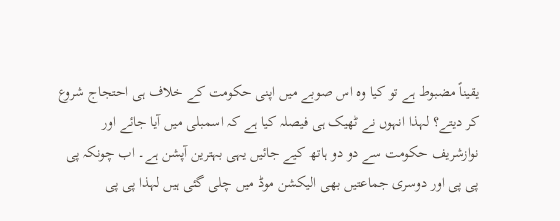یقیناً مضبوط ہے تو کیا وہ اس صوبے میں اپنی حکومت کے خلاف ہی احتجاج شروع کر دیتے؟ لہذا انہوں نے ٹھیک ہی فیصلہ کیا ہے کہ اسمبلی میں آیا جائے اور نوازشریف حکومت سے دو دو ہاتھ کیے جائیں یہی بہترین آپشن ہے۔ اب چونکہ پی پی پی اور دوسری جماعتیں بھی الیکشن موڈ میں چلی گئی ہیں لہذا پی پی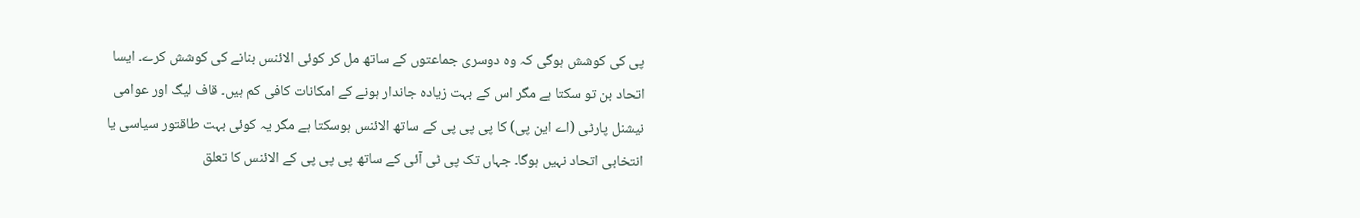پی کی کوشش ہوگی کہ وہ دوسری جماعتوں کے ساتھ مل کر کوئی الائنس بنانے کی کوشش کرے۔ ایسا اتحاد بن تو سکتا ہے مگر اس کے بہت زیادہ جاندار ہونے کے امکانات کافی کم ہیں۔ قاف لیگ اور عوامی نیشنل پارٹی (اے این پی) کا پی پی پی کے ساتھ الائنس ہوسکتا ہے مگر یہ کوئی بہت طاقتور سیاسی یا انتخابی اتحاد نہیں ہوگا۔ جہاں تک پی ٹی آئی کے ساتھ پی پی پی کے الائنس کا تعلق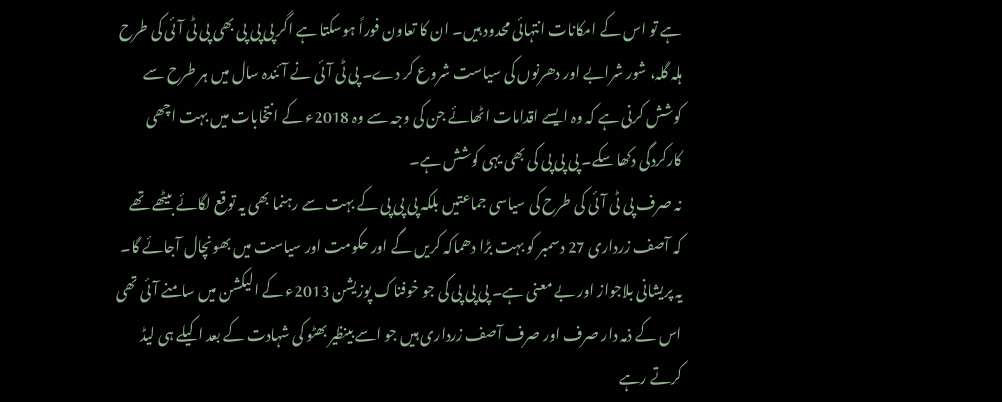ہے تو اس کے امکانات انتہائی محدود ہیں۔ ان کا تعاون فوراً ہوسکتا ہے اگر پی پی پی بھی پی ٹی آئی کی طرح ہلہ گلہ، شور شرابے اور دھرنوں کی سیاست شروع کر دے۔ پی ٹی آئی نے آئندہ سال میں ہر طرح سے کوشش کرنی ہے کہ وہ ایسے اقدامات اٹھائے جن کی وجہ سے وہ 2018ء کے انتخابات میں بہت اچھی کارکردگی دکھا سکے۔ پی پی پی کی بھی یہی کوشش ہے۔
نہ صرف پی ٹی آئی کی طرح کی سیاسی جماعتیں بلکہ پی پی پی کے بہت سے رہنما بھی یہ توقع لگائے بیٹھے تھے کہ آصف زرداری 27 دسمبر کو بہت بڑا دھماکہ کریں گے اور حکومت اور سیاست میں بھونچال آجائے گا۔ یہ پریشانی بلاجواز اور بے معنی ہے۔ پی پی پی کی جو خوفناک پوزیشن 2013ء کے الیکشن میں سامنے آئی تھی اس کے ذمہ دار صرف اور صرف آصف زرداری ہیں جو اسے بینظیر بھٹو کی شہادت کے بعد اکیلے ہی لیڈ کرتے رہے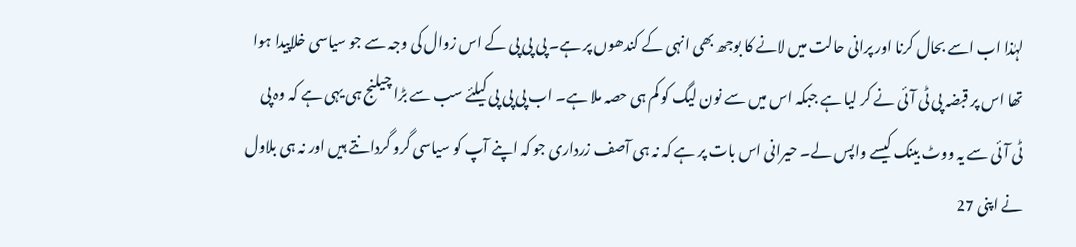لہٰذا اب اسے بحال کرنا اور پرانی حالت میں لانے کا بوجھ بھی انہی کے کندھوں پر ہے۔ پی پی پی کے اس زوال کی وجہ سے جو سیاسی خلاپیدا ہوا تھا اس پر قبضہ پی ٹی آئی نے کر لیا ہے جبکہ اس میں سے نون لیگ کو کم ہی حصہ ملا ہے۔ اب پی پی پی کیلئے سب سے بڑا چیلنج ہی یہی ہے کہ وہ پی ٹی آئی سے یہ ووٹ بینک کیسے واپس لے۔ حیرانی اس بات پر ہے کہ نہ ہی آصف زرداری جو کہ اپنے آپ کو سیاسی گرو گردانتے ہیں اور نہ ہی بلاول نے اپنی 27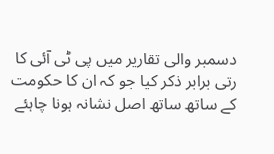دسمبر والی تقاریر میں پی ٹی آئی کا رتی برابر ذکر کیا جو کہ ان کا حکومت کے ساتھ ساتھ اصل نشانہ ہونا چاہئے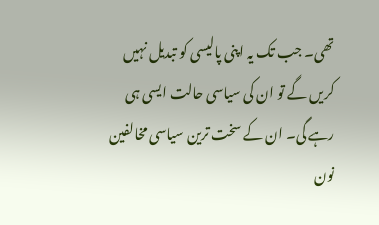تھی۔ جب تک یہ اپنی پالیسی کو تبدیل نہیں کریں گے تو ان کی سیاسی حالت ایسی ہی رہے گی۔ ان کے سخت ترین سیاسی مخالفین نون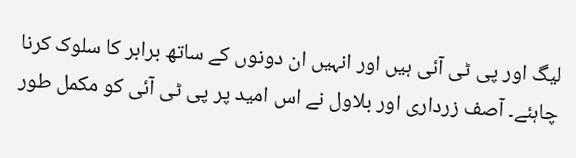لیگ اور پی ٹی آئی ہیں اور انہیں ان دونوں کے ساتھ برابر کا سلوک کرنا چاہئے۔ آصف زرداری اور بلاول نے اس امید پر پی ٹی آئی کو مکمل طور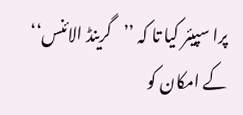پرا سپیئر کیا تا کہ ’’گرینڈ الائنس‘‘ کے امکان کو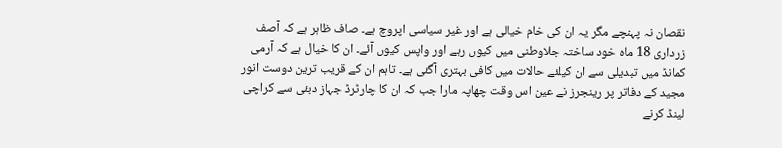نقصان نہ پہنچے مگر یہ ان کی خام خیالی ہے اور غیر سیاسی اپروچ ہے۔ صاف ظاہر ہے کہ آصف زرداری 18 ماہ خود ساختہ جلاوطنی میں کیوں رہے اور واپس کیوں آئے۔ ان کا خیال ہے کہ آرمی کمانڈ میں تبدیلی سے ان کیلئے حالات میں کافی بہتری آگئی ہے۔ تاہم ان کے قریب ترین دوست انور مجید کے دفاتر پر رینجرز نے عین اس وقت چھاپہ مارا جب کہ ان کا چارٹرڈ جہاز دبئی سے کراچی لینڈ کرنے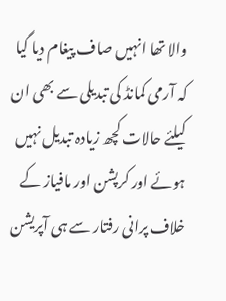والا تھا انہیں صاف پیغام دیا گیا کہ آرمی کمانڈ کی تبدیلی سے بھی ان کیلئے حالات کچھ زیادہ تبدیل نہیں ہوئے اور کرپشن اور مافیاز کے خلاف پرانی رفتار سے ہی آپریشن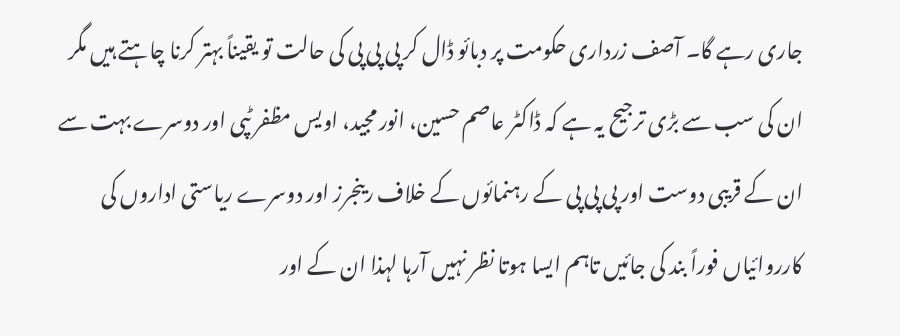جاری رہے گا۔ آصف زرداری حکومت پر دبائو ڈال کر پی پی پی کی حالت تو یقیناً بہتر کرنا چاہتے ہیں مگر ان کی سب سے بڑی ترجیح یہ ہے کہ ڈاکٹر عاصم حسین، انور مجید، اویس مظفر ٹپی اور دوسرے بہت سے ان کے قریبی دوست اور پی پی پی کے رہنمائوں کے خلاف رینجرز اور دوسرے ریاستی اداروں کی کارروائیاں فوراً بند کی جائیں تاہم ایسا ہوتا نظر نہیں آرہا لہذا ان کے اور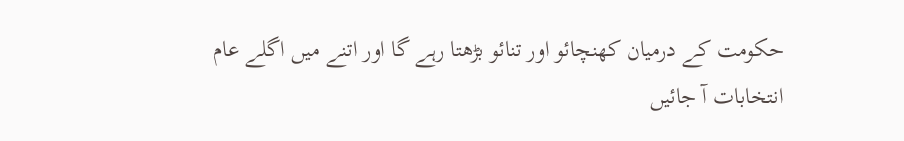حکومت کے درمیان کھنچائو اور تنائو بڑھتا رہے گا اور اتنے میں اگلے عام انتخابات آ جائیں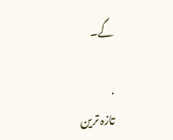گے۔

.
تازہ ترین